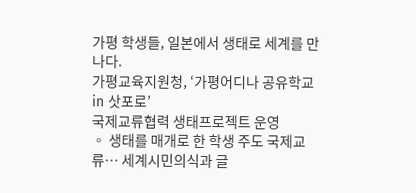가평 학생들, 일본에서 생태로 세계를 만나다.
가평교육지원청, ‘가평어디나 공유학교 in 삿포로’
국제교류협력 생태프로젝트 운영
◦ 생태를 매개로 한 학생 주도 국제교류… 세계시민의식과 글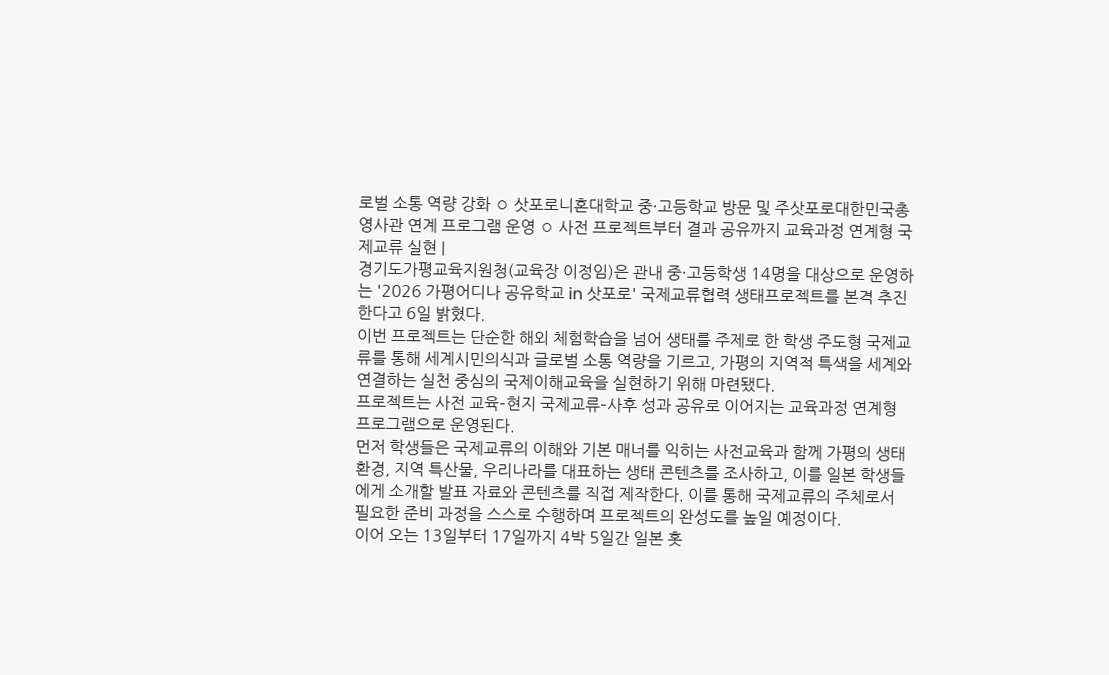로벌 소통 역량 강화 ◦ 삿포로니혼대학교 중·고등학교 방문 및 주삿포로대한민국총영사관 연계 프로그램 운영 ◦ 사전 프로젝트부터 결과 공유까지 교육과정 연계형 국제교류 실현 |
경기도가평교육지원청(교육장 이정임)은 관내 중·고등학생 14명을 대상으로 운영하는 '2026 가평어디나 공유학교 in 삿포로' 국제교류협력 생태프로젝트를 본격 추진한다고 6일 밝혔다.
이번 프로젝트는 단순한 해외 체험학습을 넘어 생태를 주제로 한 학생 주도형 국제교류를 통해 세계시민의식과 글로벌 소통 역량을 기르고, 가평의 지역적 특색을 세계와 연결하는 실천 중심의 국제이해교육을 실현하기 위해 마련됐다.
프로젝트는 사전 교육–현지 국제교류–사후 성과 공유로 이어지는 교육과정 연계형 프로그램으로 운영된다.
먼저 학생들은 국제교류의 이해와 기본 매너를 익히는 사전교육과 함께 가평의 생태환경, 지역 특산물, 우리나라를 대표하는 생태 콘텐츠를 조사하고, 이를 일본 학생들에게 소개할 발표 자료와 콘텐츠를 직접 제작한다. 이를 통해 국제교류의 주체로서 필요한 준비 과정을 스스로 수행하며 프로젝트의 완성도를 높일 예정이다.
이어 오는 13일부터 17일까지 4박 5일간 일본 홋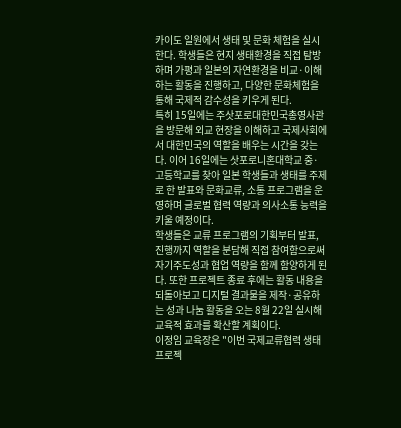카이도 일원에서 생태 및 문화 체험을 실시한다. 학생들은 현지 생태환경을 직접 탐방하며 가평과 일본의 자연환경을 비교·이해하는 활동을 진행하고, 다양한 문화체험을 통해 국제적 감수성을 키우게 된다.
특히 15일에는 주삿포로대한민국총영사관을 방문해 외교 현장을 이해하고 국제사회에서 대한민국의 역할을 배우는 시간을 갖는다. 이어 16일에는 삿포로니혼대학교 중·고등학교를 찾아 일본 학생들과 생태를 주제로 한 발표와 문화교류, 소통 프로그램을 운영하며 글로벌 협력 역량과 의사소통 능력을 키울 예정이다.
학생들은 교류 프로그램의 기획부터 발표, 진행까지 역할을 분담해 직접 참여함으로써 자기주도성과 협업 역량을 함께 함양하게 된다. 또한 프로젝트 종료 후에는 활동 내용을 되돌아보고 디지털 결과물을 제작·공유하는 성과 나눔 활동을 오는 8월 22일 실시해 교육적 효과를 확산할 계획이다.
이정임 교육장은 "이번 국제교류협력 생태프로젝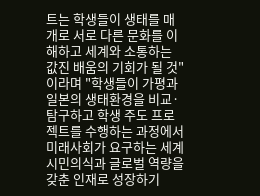트는 학생들이 생태를 매개로 서로 다른 문화를 이해하고 세계와 소통하는 값진 배움의 기회가 될 것"이라며 "학생들이 가평과 일본의 생태환경을 비교·탐구하고 학생 주도 프로젝트를 수행하는 과정에서 미래사회가 요구하는 세계시민의식과 글로벌 역량을 갖춘 인재로 성장하기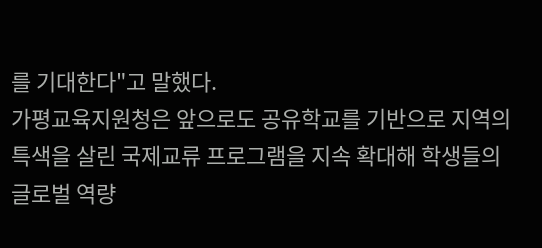를 기대한다"고 말했다.
가평교육지원청은 앞으로도 공유학교를 기반으로 지역의 특색을 살린 국제교류 프로그램을 지속 확대해 학생들의 글로벌 역량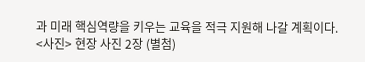과 미래 핵심역량을 키우는 교육을 적극 지원해 나갈 계획이다.
<사진> 현장 사진 2장 (별첨)